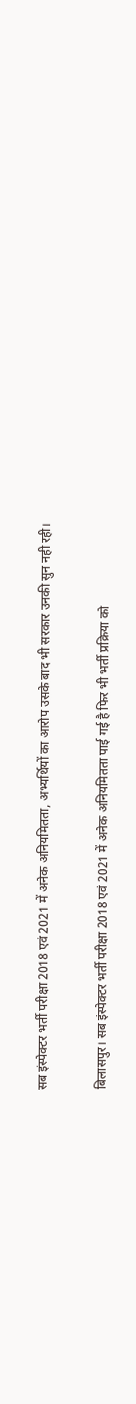सब इंस्पेक्टर भर्ती परीक्षा 2018 एवं 2021 में अनेक अनियमितता, अभ्यर्थियों का आरोप उसके बाद भी सरकार उनकी सुन नही रही।

बिलासपुर। सब इंस्पेक्टर भर्ती परीक्षा 2018 एवं 2021 में अनेक अनियमितता पाई गई है फिर भी भर्ती प्रक्रिया को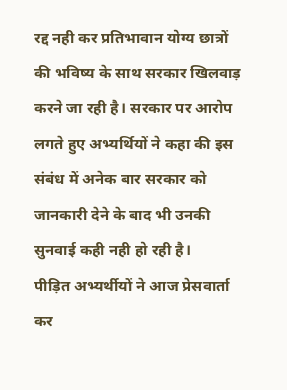रद्द नही कर प्रतिभावान योग्य छात्रों की भविष्य के साथ सरकार खिलवाड़ करने जा रही है। सरकार पर आरोप लगते हुए अभ्यर्थियों ने कहा की इस संबंध में अनेक बार सरकार को जानकारी देने के बाद भी उनकी सुनवाई कही नही हो रही है।
पीड़ित अभ्यर्थीयों ने आज प्रेसवार्ता कर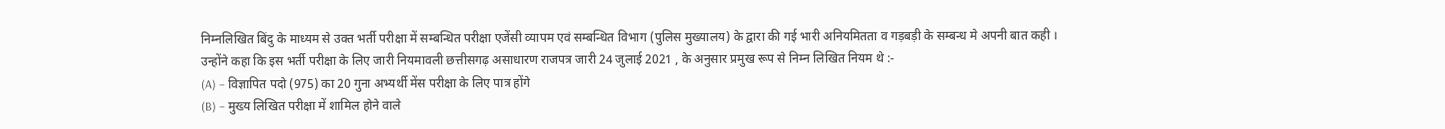निम्नलिखित बिंदु के माध्यम से उक्त भर्ती परीक्षा में सम्बन्धित परीक्षा एजेंसी व्यापम एवं सम्बन्धित विभाग (पुलिस मुख्यालय) के द्वारा की गई भारी अनियमितता व गड़बड़ी के सम्बन्ध मे अपनी बात कही ।
उन्होंने कहा कि इस भर्ती परीक्षा के लिए जारी नियमावली छत्तीसगढ़ असाधारण राजपत्र जारी 24 जुलाई 2021 , के अनुसार प्रमुख रूप से निम्न लिखित नियम थे :-
(A) – विज्ञापित पदो (975) का 20 गुना अभ्यर्थी मेंस परीक्षा के लिए पात्र होंगे
(B) – मुख्य लिखित परीक्षा में शामिल होने वाले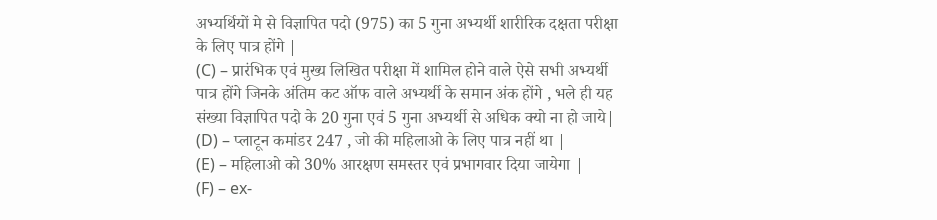अभ्यर्थियों मे से विज्ञापित पदो (975) का 5 गुना अभ्यर्थी शारीरिक दक्षता परीक्षा के लिए पात्र होंगे |
(C) – प्रारंभिक एवं मुख्य लिखित परीक्षा में शामिल होने वाले ऐसे सभी अभ्यर्थी पात्र होंगे जिनके अंतिम कट ऑफ वाले अभ्यर्थी के समान अंक होंगे , भले ही यह संख्या विज्ञापित पदो के 20 गुना एवं 5 गुना अभ्यर्थी से अधिक क्यो ना हो जाये|
(D) – प्लाटून कमांडर 247 , जो की महिलाओ के लिए पात्र नहीं था |
(E) – महिलाओ को 30% आरक्षण समस्तर एवं प्रभागवार दिया जायेगा |
(F) – ex-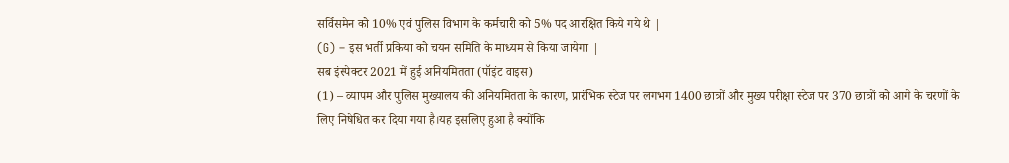सर्विसमेन को 10% एवं पुलिस विभाग के कर्मचारी को 5% पद आरक्षित किये गये थे |
(G) – इस भर्ती प्रकिया को चयन समिति के माध्यम से किया जायेगा |
सब इंस्पेक्टर 2021 में हुई अनियमितता (पॉइंट वाइस)
(1) – व्यापम और पुलिस मुख्यालय की अनियमितता के कारण, प्रारंभिक स्टेज पर लगभग 1400 छात्रों और मुख्य परीक्षा स्टेज पर 370 छात्रों को आगे के चरणों के लिए निषेधित कर दिया गया है।यह इसलिए हुआ है क्योंकि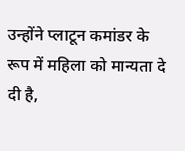उन्होंने प्लाटून कमांडर के रूप में महिला को मान्यता दे दी है,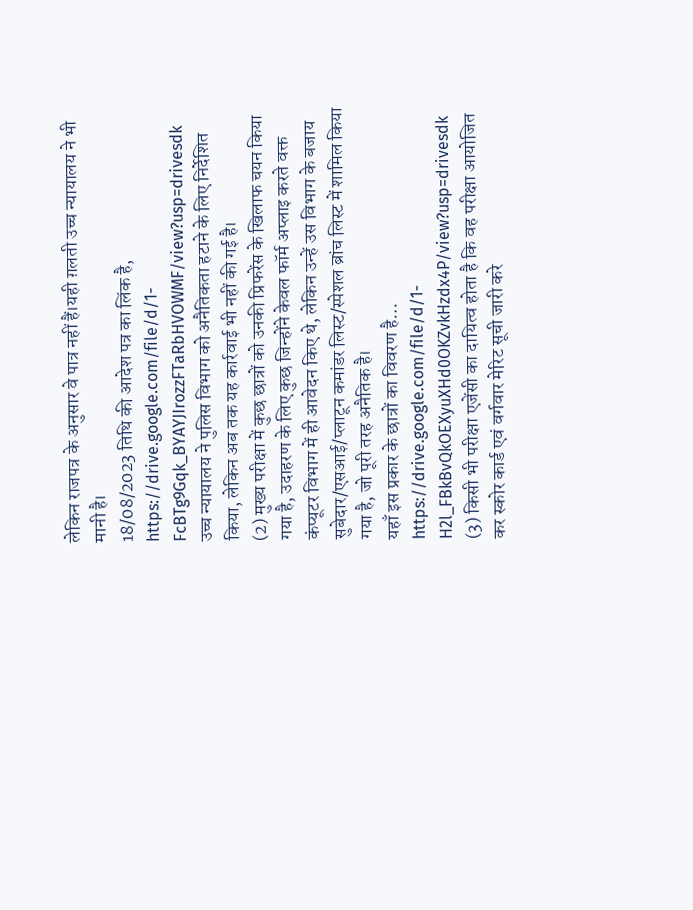लेकिन राजपत्र के अनुसार वे पात्र नहीं हैं।यही ग़लती उच्च न्यायालय ने भी मानी है।
18/08/2023 तिथि की आदेश पत्र का लिंक है,
https://drive.google.com/file/d/1-FcBTg9Gqk_BYAYJIrozzFTaRbHVOWMF/view?usp=drivesdk
उच्च न्यायालय ने पुलिस विभाग को अनैतिकता हटाने के लिए निर्देशित किया, लेकिन अब तक यह कार्रवाई भी नहीं की गई है।
(2) मुख्य परीक्षा में कुछ छात्रों को उनकी प्रिफरेंस के खिलाफ चयन किया गया है, उदाहरण के लिए कुछ जिन्होंने केवल फॉर्म अप्लाइ करते वक्त कंप्यूटर विभाग में ही आवेदन किए थे, लेकिन उन्हें उस विभाग के बजाय सुबेदार/एसआई/प्लाटून कमांडर लिस्ट/स्पेशल ब्रांच लिस्ट में शामिल किया गया है, जो पूरी तरह अनैतिक है।
यहाँ इस प्रकार के छात्रों का विवरण है…
https://drive.google.com/file/d/1-H2l_FBkBvQkOEXyuXHd0OKZvkHzdx4P/view?usp=drivesdk
(3) किसी भी परीक्षा एजेंसी का दायित्व होता है कि वह परीक्षा आयोजित कर स्कोर कार्ड एवं वर्गवार मेरिट सूची जारी करे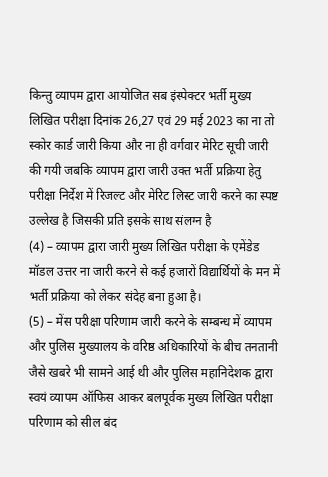किन्तु व्यापम द्वारा आयोजित सब इंस्पेक्टर भर्ती मुख्य लिखित परीक्षा दिनांक 26,27 एवं 29 मई 2023 का ना तो स्कोर कार्ड जारी किया और ना ही वर्गवार मेरिट सूची जारी की गयी जबकि व्यापम द्वारा जारी उक्त भर्ती प्रक्रिया हेतु परीक्षा निर्देश में रिजल्ट और मेरिट लिस्ट जारी करने का स्पष्ट उल्लेख है जिसकी प्रति इसके साथ संलग्न है
(4) – व्यापम द्वारा जारी मुख्य लिखित परीक्षा के एमेंडेड मॉडल उत्तर ना जारी करने से कई हजारों विद्यार्थियों के मन में भर्ती प्रक्रिया को लेकर संदेह बना हुआ है।
(5) – मेंस परीक्षा परिणाम जारी करने के सम्बन्ध में व्यापम और पुलिस मुख्यालय के वरिष्ठ अधिकारियों के बीच तनतानी जैसे खबरे भी सामने आई थी और पुलिस महानिदेशक द्वारा स्वयं व्यापम ऑफिस आकर बलपूर्वक मुख्य लिखित परीक्षा परिणाम को सील बंद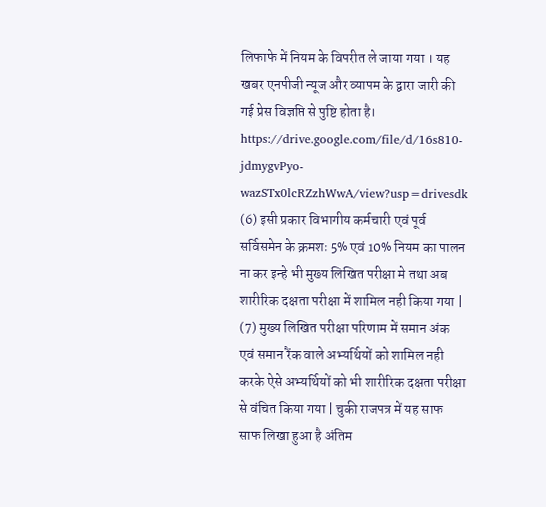लिफाफे में नियम के विपरीत ले जाया गया । यह खबर एनपीजी न्यूज और व्यापम के द्वारा जारी की गई प्रेस विज्ञप्ति से पुष्टि होता है।
https://drive.google.com/file/d/16s810-jdmygvPyo-wazSTx0lcRZzhWwA/view?usp=drivesdk
(6) इसी प्रकार विभागीय कर्मचारी एवं पूर्व सर्विसमेन के क्रमशः 5% एवं 10% नियम का पालन ना कर इन्हे भी मुख्य लिखित परीक्षा मे तथा अब शारीरिक दक्षता परीक्षा में शामिल नही किया गया |
(7) मुख्य लिखित परीक्षा परिणाम में समान अंक एवं समान रैंक वाले अभ्यर्थियों को शामिल नही करके ऐसे अभ्यर्थियों को भी शारीरिक दक्षता परीक्षा से वंचित किया गया | चुकी राजपत्र में यह साफ साफ लिखा हुआ है अंतिम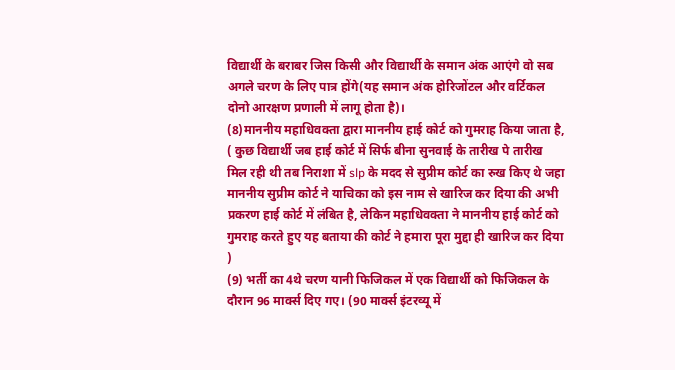विद्यार्थी के बराबर जिस किसी और विद्यार्थी के समान अंक आएंगे वो सब अगले चरण के लिए पात्र होंगे(यह समान अंक होरिजोंटल और वर्टिकल दोनो आरक्षण प्रणाली में लागू होता है)।
(8)माननीय महाधिवक्ता द्वारा माननीय हाई कोर्ट को गुमराह किया जाता है, ( कुछ विद्यार्थी जब हाई कोर्ट में सिर्फ बीना सुनवाई के तारीख पे तारीख मिल रही थी तब निराशा में slp के मदद से सुप्रीम कोर्ट का रुख किए थे जहा माननीय सुप्रीम कोर्ट ने याचिका को इस नाम से खारिज कर दिया की अभी प्रकरण हाई कोर्ट में लंबित है, लेकिन महाधिवक्ता ने माननीय हाई कोर्ट को गुमराह करते हुए यह बताया की कोर्ट ने हमारा पूरा मुद्दा ही खारिज कर दिया )
(9) भर्ती का 4थे चरण यानी फिजिकल में एक विद्यार्थी को फिजिकल के दौरान 96 मार्क्स दिए गए। (90 मार्क्स इंटरव्यू में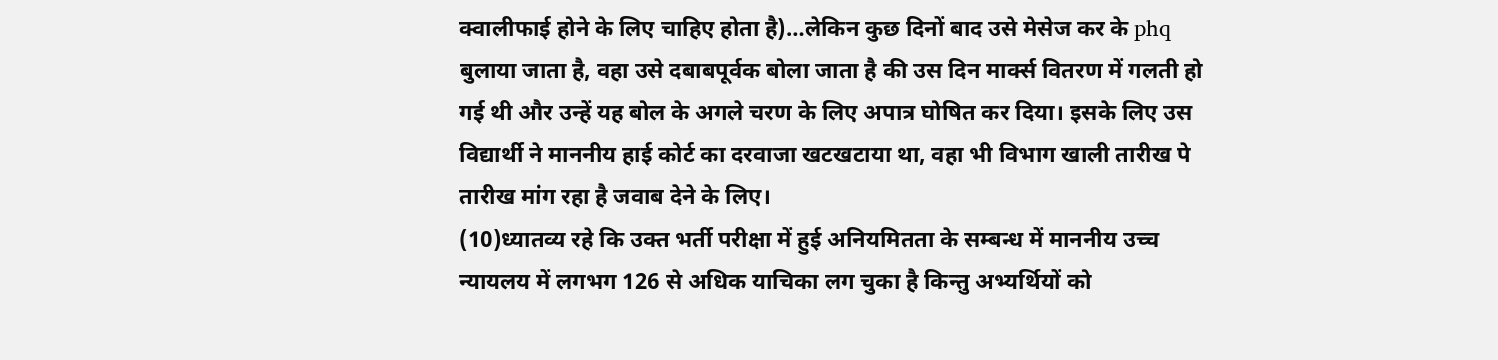क्वालीफाई होने के लिए चाहिए होता है)…लेकिन कुछ दिनों बाद उसे मेसेज कर के phq बुलाया जाता है, वहा उसे दबाबपूर्वक बोला जाता है की उस दिन मार्क्स वितरण में गलती हो गई थी और उन्हें यह बोल के अगले चरण के लिए अपात्र घोषित कर दिया। इसके लिए उस विद्यार्थी ने माननीय हाई कोर्ट का दरवाजा खटखटाया था, वहा भी विभाग खाली तारीख पे तारीख मांग रहा है जवाब देने के लिए।
(10)ध्यातव्य रहे कि उक्त भर्ती परीक्षा में हुई अनियमितता के सम्बन्ध में माननीय उच्च न्यायलय में लगभग 126 से अधिक याचिका लग चुका है किन्तु अभ्यर्थियों को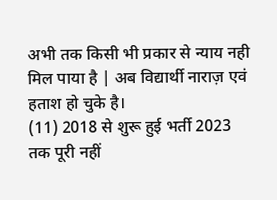अभी तक किसी भी प्रकार से न्याय नही मिल पाया है | अब विद्यार्थी नाराज़ एवं हताश हो चुके है।
(11) 2018 से शुरू हुई भर्ती 2023 तक पूरी नहीं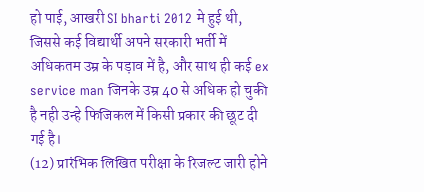हो पाई, आखरी SI bharti 2012 मे हुई थी, जिससे कई विद्यार्थी अपने सरकारी भर्ती में अधिकतम उम्र के पड़ाव में है, और साथ ही कई ex service man जिनके उम्र 40 से अधिक हो चुकी है नही उन्हे फिजिकल में किसी प्रकार की छूट दी गई है।
(12) प्रारंभिक लिखित परीक्षा के रिजल्ट जारी होने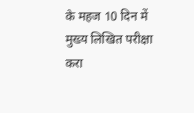के महज 10 दिन में मुख्य लिखित परीक्षा करा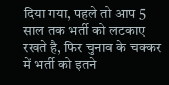दिया गया, पहले तो आप 5 साल तक भर्ती को लटकाए रखते है, फिर चुनाव के चक्कर में भर्ती को इतने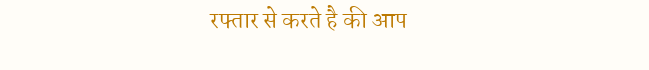रफ्तार से करते है की आप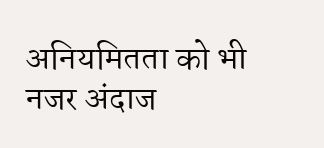अनियमितता को भी नजर अंदाज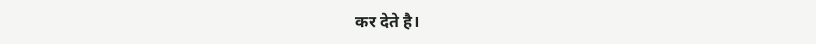कर देते है।